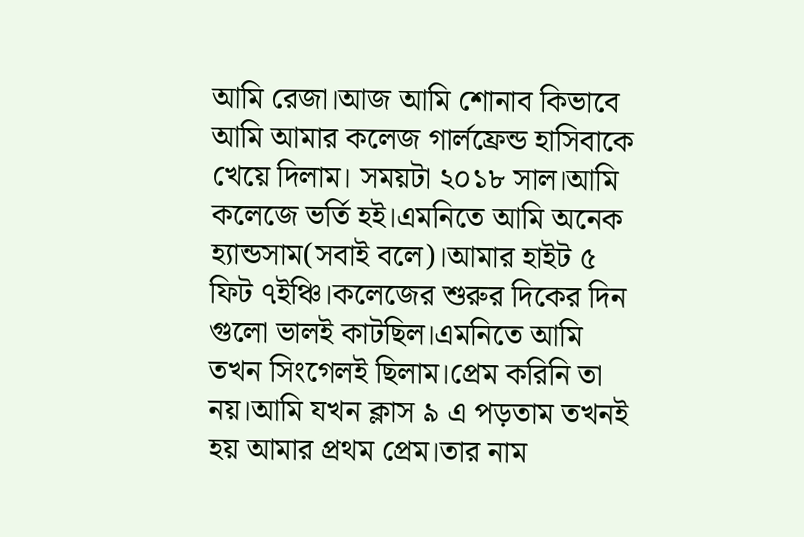আমি রেজা।আজ আমি শোনাব কিভাবে আমি আমার কলেজ গার্লফ্রেন্ড হাসিবাকে খেয়ে দিলাম। সময়টা ২০১৮ সাল।আমি কলেজে ভর্তি হই।এমনিতে আমি অনেক হ্যান্ডসাম(সবাই বলে)।আমার হাইট ৫ ফিট ৭ইঞ্চি।কলেজের শুরুর দিকের দিন গুলো ভালই কাটছিল।এমনিতে আমি তখন সিংগেলই ছিলাম।প্রেম করিনি তা নয়।আমি যখন ক্লাস ৯ এ পড়তাম তখনই হয় আমার প্রথম প্রেম।তার নাম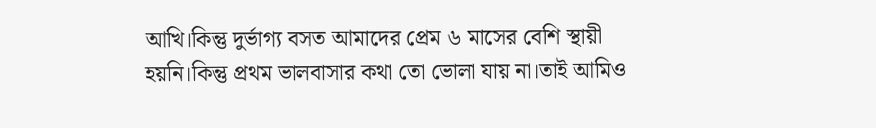আখি।কিন্তু দুর্ভাগ্য বসত আমাদের প্রেম ৬ মাসের বেশি স্থায়ী হয়নি।কিন্তু প্রথম ভালবাসার কথা তো ভোলা যায় না।তাই আমিও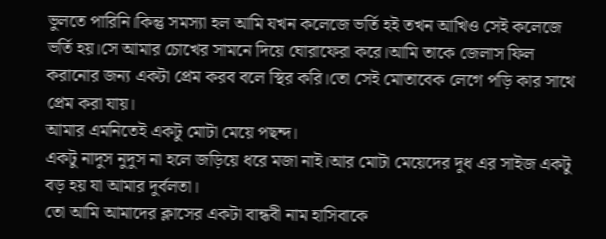ভুলতে পারিনি।কিন্তু সমস্যা হল আমি যখন কলেজে ভর্তি হই তখন আখিও সেই কলেজে ভর্তি হয়।সে আমার চোখের সামনে দিয়ে ঘোরাফেরা করে।আমি তাকে জেলাস ফিল করানোর জন্য একটা প্রেম করব বলে স্থির করি।তো সেই মোতাবেক লেগে পড়ি কার সাথে প্রেম করা যায়।
আমার এমনিতেই একটু মোটা মেয়ে পছন্দ।
একটু নাদুস নুদুস না হলে জড়িয়ে ধরে মজা নাই।আর মোটা মেয়েদের দুধ এর সাইজ একটু বড় হয় যা আমার দুর্বলতা।
তো আমি আমাদের ক্লাসের একটা বান্ধবী নাম হাসিবাকে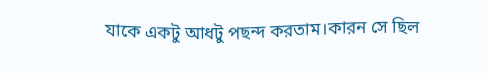যাকে একটু আধটু পছন্দ করতাম।কারন সে ছিল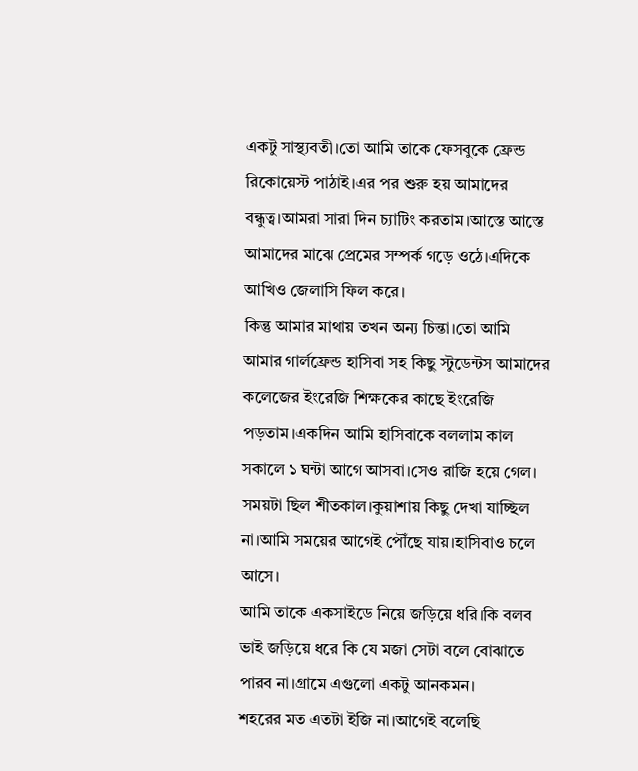একটু সাস্থ্যবতী।তো আমি তাকে ফেসবুকে ফ্রেন্ড রিকোয়েস্ট পাঠাই।এর পর শুরু হয় আমাদের বন্ধুত্ব।আমরা সারা দিন চ্যাটিং করতাম।আস্তে আস্তে আমাদের মাঝে প্রেমের সম্পর্ক গড়ে ওঠে।এদিকে আখিও জেলাসি ফিল করে।
কিন্তু আমার মাথায় তখন অন্য চিন্তা।তো আমি আমার গার্লফ্রেন্ড হাসিবা সহ কিছু স্টুডেন্টস আমাদের কলেজের ইংরেজি শিক্ষকের কাছে ইংরেজি পড়তাম।একদিন আমি হাসিবাকে বললাম কাল সকালে ১ ঘন্টা আগে আসবা।সেও রাজি হয়ে গেল।
সময়টা ছিল শীতকাল।কুয়াশায় কিছু দেখা যাচ্ছিল না।আমি সময়ের আগেই পৌঁছে যায়।হাসিবাও চলে আসে।
আমি তাকে একসাইডে নিয়ে জড়িয়ে ধরি।কি বলব ভাই জড়িয়ে ধরে কি যে মজা সেটা বলে বোঝাতে পারব না।গ্রামে এগুলো একটু আনকমন।
শহরের মত এতটা ইজি না।আগেই বলেছি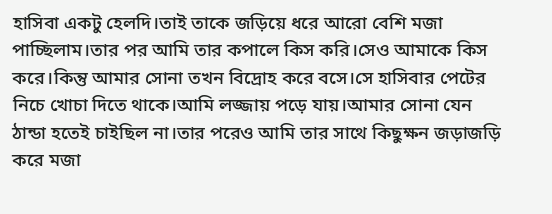হাসিবা একটু হেলদি।তাই তাকে জড়িয়ে ধরে আরো বেশি মজা পাচ্ছিলাম।তার পর আমি তার কপালে কিস করি।সেও আমাকে কিস করে।কিন্তু আমার সোনা তখন বিদ্রোহ করে বসে।সে হাসিবার পেটের নিচে খোচা দিতে থাকে।আমি লজ্জায় পড়ে যায়।আমার সোনা যেন ঠান্ডা হতেই চাইছিল না।তার পরেও আমি তার সাথে কিছুক্ষন জড়াজড়ি করে মজা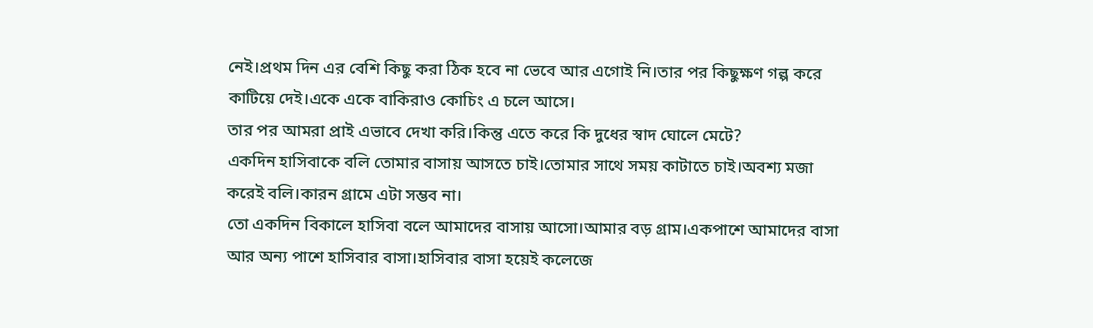নেই।প্রথম দিন এর বেশি কিছু করা ঠিক হবে না ভেবে আর এগোই নি।তার পর কিছুক্ষণ গল্প করে কাটিয়ে দেই।একে একে বাকিরাও কোচিং এ চলে আসে।
তার পর আমরা প্রাই এভাবে দেখা করি।কিন্তু এতে করে কি দুধের স্বাদ ঘোলে মেটে?
একদিন হাসিবাকে বলি তোমার বাসায় আসতে চাই।তোমার সাথে সময় কাটাতে চাই।অবশ্য মজা করেই বলি।কারন গ্রামে এটা সম্ভব না।
তো একদিন বিকালে হাসিবা বলে আমাদের বাসায় আসো।আমার বড় গ্রাম।একপাশে আমাদের বাসা আর অন্য পাশে হাসিবার বাসা।হাসিবার বাসা হয়েই কলেজে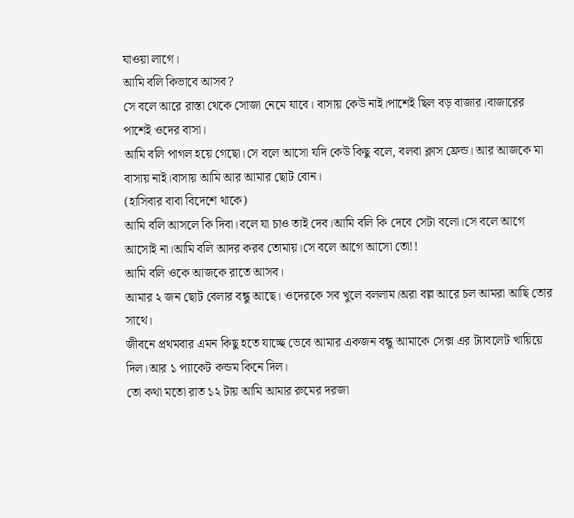যাওয়া লাগে।
আমি বলি কিভাবে আসব?
সে বলে আরে রাস্তা থেকে সোজা নেমে যাবে। বাসায় কেউ নাই।পাশেই ছিল বড় বাজার।বাজারের পাশেই ওদের বাসা।
আমি বলি পাগল হয়ে গেছো।সে বলে আসো যদি কেউ কিছু বলে, বলবা ক্লাস ফ্রেন্ড। আর আজকে মা বাসায় নাই।বাসায় আমি আর আমার ছোট বোন।
(হাসিবার বাবা বিদেশে থাকে)
আমি বলি আসলে কি দিবা।বলে যা চাও তাই দেব।আমি বলি কি দেবে সেটা বলো।সে বলে আগে আসোই না।আমি বলি আদর করব তোমায়।সে বলে আগে আসো তো!!
আমি বলি ওকে আজকে রাতে আসব।
আমার ২ জন ছোট বেলার বন্ধু আছে। ওদেরকে সব খুলে বললাম।অরা বল্ল আরে চল আমরা আছি তোর সাথে।
জীবনে প্রথমবার এমন কিছু হতে যাচ্ছে ভেবে আমার একজন বন্ধু আমাকে সেক্স এর ট্যাবলেট খায়িয়ে দিল।আর ১ প্যাকেট কন্ডম কিনে দিল।
তো কথা মতো রাত ১২ টায় আমি আমার রুমের দরজা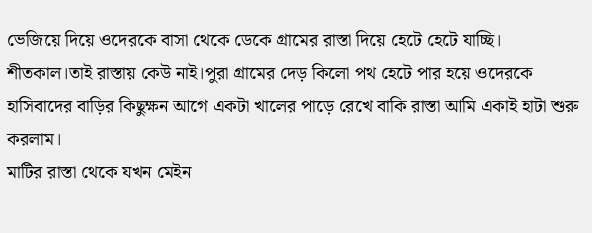ভেজিয়ে দিয়ে ওদেরকে বাসা থেকে ডেকে গ্রামের রাস্তা দিয়ে হেটে হেটে যাচ্ছি।
শীতকাল।তাই রাস্তায় কেউ নাই।পুরা গ্রামের দেড় কিলো পথ হেটে পার হয়ে ওদেরকে হাসিবাদের বাড়ির কিছুক্ষন আগে একটা খালের পাড়ে রেখে বাকি রাস্তা আমি একাই হাটা শুরু করলাম।
মাটির রাস্তা থেকে যখন মেইন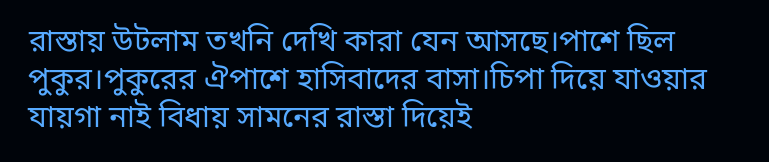রাস্তায় উটলাম তখনি দেখি কারা যেন আসছে।পাশে ছিল পুকুর।পুকুরের ঐপাশে হাসিবাদের বাসা।চিপা দিয়ে যাওয়ার যায়গা নাই বিধায় সামনের রাস্তা দিয়েই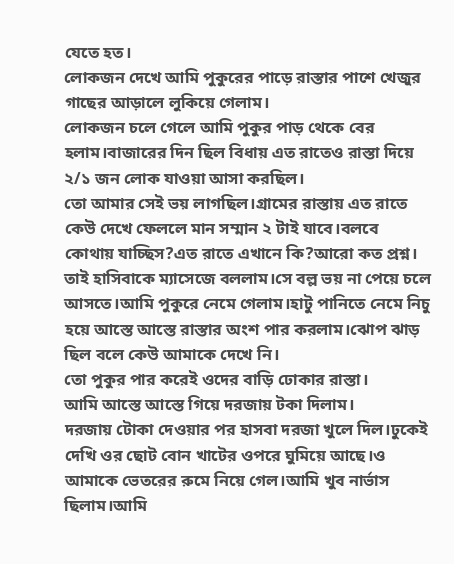যেতে হত।
লোকজন দেখে আমি পুকুরের পাড়ে রাস্তার পাশে খেজুর গাছের আড়ালে লুকিয়ে গেলাম।
লোকজন চলে গেলে আমি পুকুর পাড় থেকে বের হলাম।বাজারের দিন ছিল বিধায় এত রাতেও রাস্তা দিয়ে ২/১ জন লোক যাওয়া আসা করছিল।
তো আমার সেই ভয় লাগছিল।গ্রামের রাস্তায় এত রাতে কেউ দেখে ফেললে মান সম্মান ২ টাই যাবে।বলবে কোথায় যাচ্ছিস?এত রাতে এখানে কি?আরো কত প্রশ্ন।
তাই হাসিবাকে ম্যাসেজে বললাম।সে বল্ল ভয় না পেয়ে চলে আসতে।আমি পুকুরে নেমে গেলাম।হাটু পানিতে নেমে নিচু হয়ে আস্তে আস্তে রাস্তার অংশ পার করলাম।ঝোপ ঝাড় ছিল বলে কেউ আমাকে দেখে নি।
তো পুকুর পার করেই ওদের বাড়ি ঢোকার রাস্তা।
আমি আস্তে আস্তে গিয়ে দরজায় টকা দিলাম।
দরজায় টোকা দেওয়ার পর হাসবা দরজা খুলে দিল।ঢুকেই দেখি ওর ছোট বোন খাটের ওপরে ঘুমিয়ে আছে।ও আমাকে ভেতরের রুমে নিয়ে গেল।আমি খুব নার্ভাস ছিলাম।আমি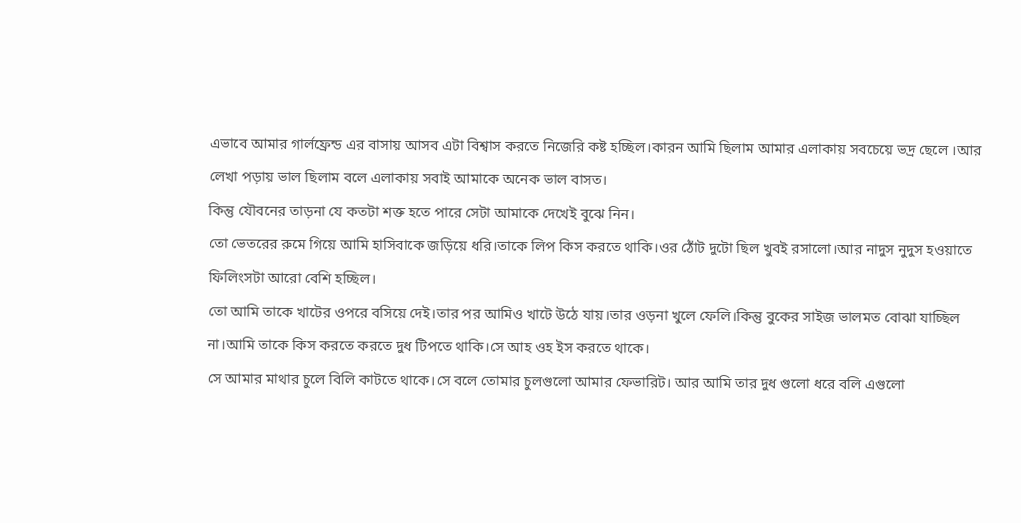এভাবে আমার গার্লফ্রেন্ড এর বাসায় আসব এটা বিশ্বাস করতে নিজেরি কষ্ট হচ্ছিল।কারন আমি ছিলাম আমার এলাকায় সবচেয়ে ভদ্র ছেলে ।আর লেখা পড়ায় ভাল ছিলাম বলে এলাকায় সবাই আমাকে অনেক ভাল বাসত।
কিন্তু যৌবনের তাড়না যে কতটা শক্ত হতে পারে সেটা আমাকে দেখেই বুঝে নিন।
তো ভেতরের রুমে গিয়ে আমি হাসিবাকে জড়িয়ে ধরি।তাকে লিপ কিস করতে থাকি।ওর ঠোঁট দুটো ছিল খুবই রসালো।আর নাদুস নুদুস হওয়াতে ফিলিংসটা আরো বেশি হচ্ছিল।
তো আমি তাকে খাটের ওপরে বসিয়ে দেই।তার পর আমিও খাটে উঠে যায়।তার ওড়না খুলে ফেলি।কিন্তু বুকের সাইজ ভালমত বোঝা যাচ্ছিল না।আমি তাকে কিস করতে করতে দুধ টিপতে থাকি।সে আহ ওহ ইস করতে থাকে।
সে আমার মাথার চুলে বিলি কাটতে থাকে।সে বলে তোমার চুলগুলো আমার ফেভারিট। আর আমি তার দুধ গুলো ধরে বলি এগুলো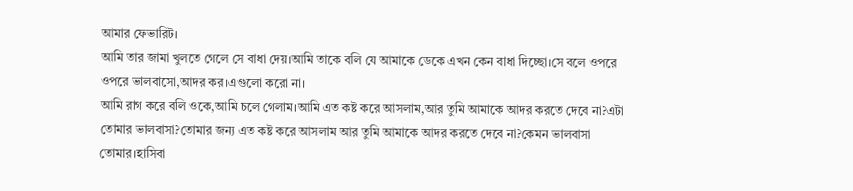আমার ফেভারিট।
আমি তার জামা খুলতে গেলে সে বাধা দেয়।আমি তাকে বলি যে আমাকে ডেকে এখন কেন বাধা দিচ্ছো।সে বলে ওপরে ওপরে ভালবাসো,আদর কর।এগুলো করো না।
আমি রাগ করে বলি ওকে,আমি চলে গেলাম।আমি এত কষ্ট করে আসলাম,আর তুমি আমাকে আদর করতে দেবে না?এটা তোমার ভালবাসা?তোমার জন্য এত কষ্ট করে আসলাম আর তুমি আমাকে আদর করতে দেবে না?কেমন ভালবাসা তোমার।হাসিবা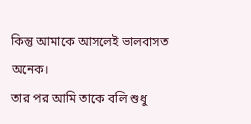কিন্তু আমাকে আসলেই ভালবাসত অনেক।
তার পর আমি তাকে বলি শুধু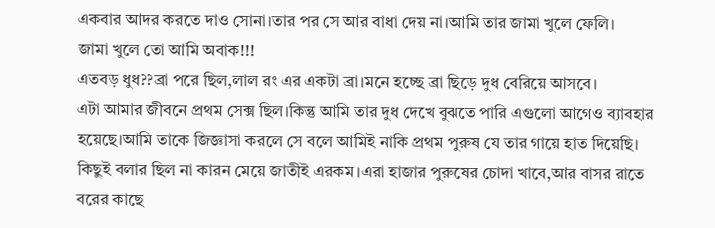একবার আদর করতে দাও সোনা।তার পর সে আর বাধা দেয় না।আমি তার জামা খুলে ফেলি।
জামা খুলে তো আমি অবাক!!!
এতবড় ধুধ??ব্রা পরে ছিল,লাল রং এর একটা ব্রা।মনে হচ্ছে ব্রা ছিড়ে দুধ বেরিয়ে আসবে।
এটা আমার জীবনে প্রথম সেক্স ছিল।কিন্তু আমি তার দুধ দেখে বুঝতে পারি এগুলো আগেও ব্যাবহার হয়েছে।আমি তাকে জিজ্ঞাসা করলে সে বলে আমিই নাকি প্রথম পুরুষ যে তার গায়ে হাত দিয়েছি।
কিছুই বলার ছিল না কারন মেয়ে জাতীই এরকম।এরা হাজার পুরুষের চোদা খাবে,আর বাসর রাতে বরের কাছে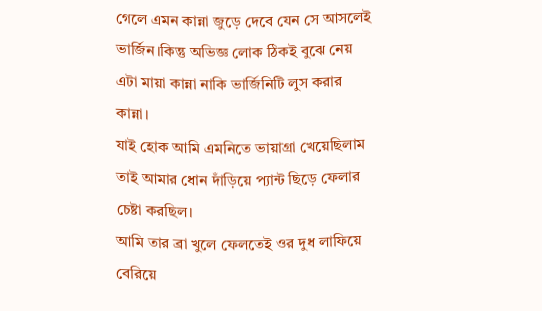গেলে এমন কান্না জুড়ে দেবে যেন সে আসলেই ভার্জিন।কিন্তু অভিজ্ঞ লোক ঠিকই বুঝে নেয় এটা মায়া কান্না নাকি ভার্জিনিটি লুস করার কান্না।
যাই হোক আমি এমনিতে ভায়াগ্রা খেয়েছিলাম তাই আমার ধোন দাঁড়িয়ে প্যান্ট ছিড়ে ফেলার চেষ্টা করছিল।
আমি তার ব্রা খুলে ফেলতেই ওর দুধ লাফিয়ে বেরিয়ে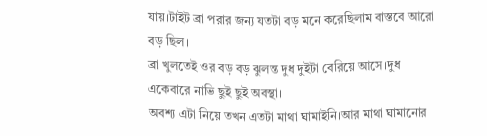যায়।টাইট ব্রা পরার জন্য যতটা বড় মনে করেছিলাম বাস্তবে আরো বড় ছিল।
ব্রা খুলতেই ওর বড় বড় ঝুলন্ত দুধ দুইটা বেরিয়ে আসে।দুধ একেবারে নাভি ছুই ছুই অবস্থা।
অবশ্য এটা নিয়ে তখন এতটা মাথা ঘামাইনি।আর মাথা ঘামানোর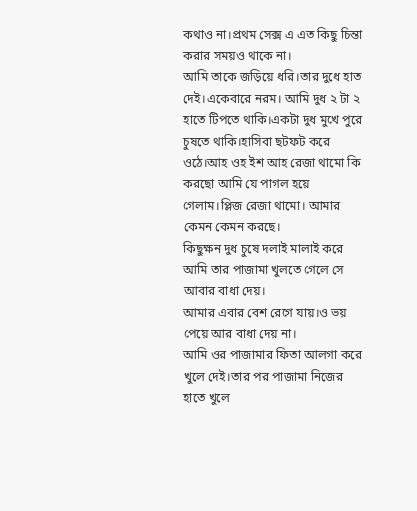কথাও না।প্রথম সেক্স এ এত কিছু চিন্তা করার সময়ও থাকে না।
আমি তাকে জড়িয়ে ধরি।তার দুধে হাত দেই।একেবারে নরম। আমি দুধ ২ টা ২ হাতে টিপতে থাকি।একটা দুধ মুখে পুরে চুষতে থাকি।হাসিবা ছটফট করে ওঠে।আহ ওহ ইশ আহ রেজা থামো কি করছো আমি যে পাগল হয়ে গেলাম।প্লিজ রেজা থামো। আমার কেমন কেমন করছে।
কিছুক্ষন দুধ চুষে দলাই মালাই করে আমি তার পাজামা খুলতে গেলে সে আবার বাধা দেয়।
আমার এবার বেশ রেগে যায়।ও ভয় পেয়ে আর বাধা দেয় না।
আমি ওর পাজামার ফিতা আলগা করে খুলে দেই।তার পর পাজামা নিজের হাতে খুলে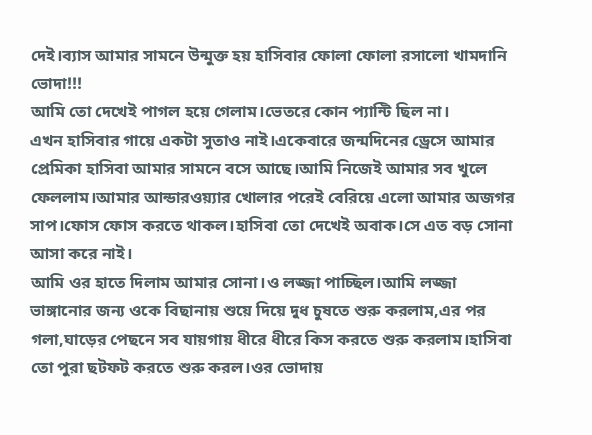দেই।ব্যাস আমার সামনে উন্মুক্ত হয় হাসিবার ফোলা ফোলা রসালো খামদানি ভোদা!!!
আমি তো দেখেই পাগল হয়ে গেলাম।ভেতরে কোন প্যান্টি ছিল না।
এখন হাসিবার গায়ে একটা সুতাও নাই।একেবারে জন্মদিনের ড্রেসে আমার প্রেমিকা হাসিবা আমার সামনে বসে আছে।আমি নিজেই আমার সব খুলে ফেললাম।আমার আন্ডারওয়্যার খোলার পরেই বেরিয়ে এলো আমার অজগর সাপ।ফোস ফোস করতে থাকল।হাসিবা তো দেখেই অবাক।সে এত বড় সোনা আসা করে নাই।
আমি ওর হাতে দিলাম আমার সোনা।ও লজ্জা পাচ্ছিল।আমি লজ্জা ভাঙ্গানোর জন্য ওকে বিছানায় শুয়ে দিয়ে দুধ চুষতে শুরু করলাম,এর পর গলা,ঘাড়ের পেছনে সব যায়গায় ধীরে ধীরে কিস করতে শুরু করলাম।হাসিবা তো পুরা ছটফট করতে শুরু করল।ওর ভোদায়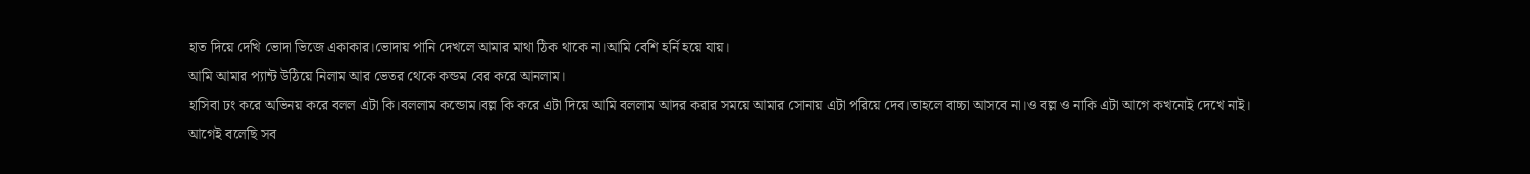হাত দিয়ে দেখি ভোদা ভিজে একাকার।ভোদায় পানি দেখলে আমার মাথা ঠিক থাকে না।আমি বেশি হর্নি হয়ে যায়।
আমি আমার প্যান্ট উঠিয়ে নিলাম আর ভেতর থেকে কন্ডম বের করে আনলাম।
হাসিবা ঢং করে অভিনয় করে বলল এটা কি।বললাম কন্ডোম।বল্ল কি করে এটা দিয়ে আমি বললাম আদর করার সময়ে আমার সোনায় এটা পরিয়ে দেব।তাহলে বাচ্চা আসবে না।ও বল্ল ও নাকি এটা আগে কখনোই দেখে নাই।
আগেই বলেছি সব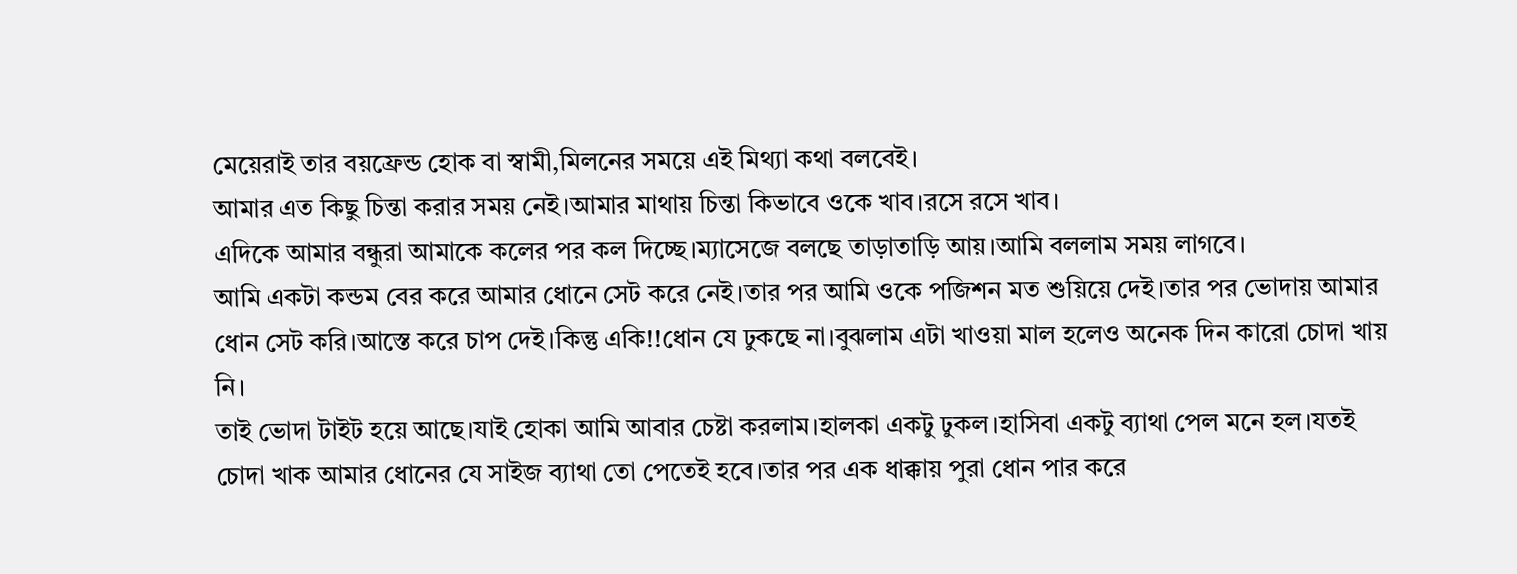মেয়েরাই তার বয়ফ্রেন্ড হোক বা স্বামী,মিলনের সময়ে এই মিথ্যা কথা বলবেই।
আমার এত কিছু চিন্তা করার সময় নেই।আমার মাথায় চিন্তা কিভাবে ওকে খাব।রসে রসে খাব।
এদিকে আমার বন্ধুরা আমাকে কলের পর কল দিচ্ছে।ম্যাসেজে বলছে তাড়াতাড়ি আয়।আমি বললাম সময় লাগবে।
আমি একটা কন্ডম বের করে আমার ধোনে সেট করে নেই।তার পর আমি ওকে পজিশন মত শুয়িয়ে দেই।তার পর ভোদায় আমার ধোন সেট করি।আস্তে করে চাপ দেই।কিন্তু একি!!ধোন যে ঢুকছে না।বুঝলাম এটা খাওয়া মাল হলেও অনেক দিন কারো চোদা খায় নি।
তাই ভোদা টাইট হয়ে আছে।যাই হোকা আমি আবার চেষ্টা করলাম।হালকা একটু ঢুকল।হাসিবা একটু ব্যাথা পেল মনে হল।যতই চোদা খাক আমার ধোনের যে সাইজ ব্যাথা তো পেতেই হবে।তার পর এক ধাক্কায় পুরা ধোন পার করে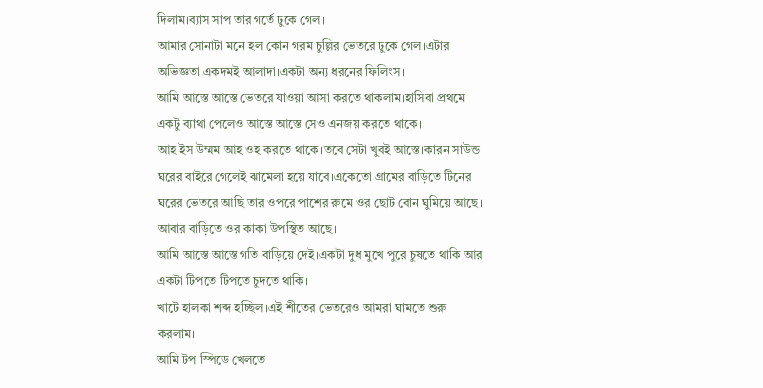দিলাম।ব্যাস সাপ তার গর্তে ঢুকে গেল।
আমার সোনাটা মনে হল কোন গরম চুল্লির ভেতরে ঢুকে গেল।এটার অভিজ্ঞতা একদমই আলাদা।একটা অন্য ধরনের ফিলিংস।
আমি আস্তে আস্তে ভেতরে যাওয়া আসা করতে থাকলাম।হাসিবা প্রথমে একটু ব্যাথা পেলেও আস্তে আস্তে সেও এনজয় করতে থাকে।
আহ ইস উম্মম আহ ওহ করতে থাকে।তবে সেটা খুবই আস্তে।কারন সাউন্ড ঘরের বাইরে গেলেই ঝামেলা হয়ে যাবে।একেতো গ্রামের বাড়িতে টিনের ঘরের ভেতরে আছি তার ওপরে পাশের রুমে ওর ছোট বোন ঘুমিয়ে আছে।
আবার বাড়িতে ওর কাকা উপস্থিত আছে।
আমি আস্তে আস্তে গতি বাড়িয়ে দেই।একটা দুধ মুখে পুরে চুষতে থাকি আর একটা টিপতে টিপতে চুদতে থাকি।
খাটে হালকা শব্দ হচ্ছিল।এই শীতের ভেতরেও আমরা ঘামতে শুরু করলাম।
আমি টপ স্পিডে খেলতে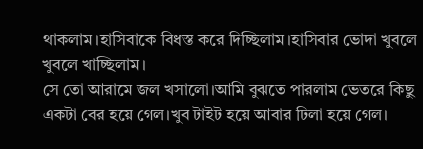থাকলাম।হাসিবাকে বিধস্ত করে দিচ্ছিলাম।হাসিবার ভোদা খুবলে খুবলে খাচ্ছিলাম।
সে তো আরামে জল খসালো।আমি বুঝতে পারলাম ভেতরে কিছু একটা বের হয়ে গেল।খুব টাইট হয়ে আবার ঢিলা হয়ে গেল।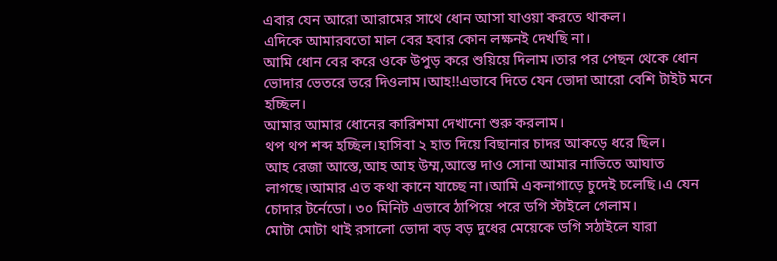এবার যেন আরো আরামের সাথে ধোন আসা যাওয়া করতে থাকল।
এদিকে আমারবতো মাল বের হবার কোন লক্ষনই দেখছি না।
আমি ধোন বের করে ওকে উপুড় করে শুয়িয়ে দিলাম।তার পর পেছন থেকে ধোন ভোদার ভেতরে ভরে দিওলাম।আহ!!এভাবে দিতে যেন ভোদা আরো বেশি টাইট মনে হচ্ছিল।
আমার আমার ধোনের কারিশমা দেখানো শুরু করলাম।
থপ থপ শব্দ হচ্ছিল।হাসিবা ২ হাত দিয়ে বিছানার চাদর আকড়ে ধরে ছিল।
আহ রেজা আস্তে,আহ আহ উম্ম,আস্তে দাও সোনা আমার নাভিতে আঘাত লাগছে।আমার এত কথা কানে যাচ্ছে না।আমি একনাগাড়ে চুদেই চলেছি।এ যেন চোদার টর্নেডো। ৩০ মিনিট এভাবে ঠাপিয়ে পরে ডগি স্টাইলে গেলাম।
মোটা মোটা থাই রসালো ভোদা বড় বড় দুধের মেয়েকে ডগি সঠাইলে যারা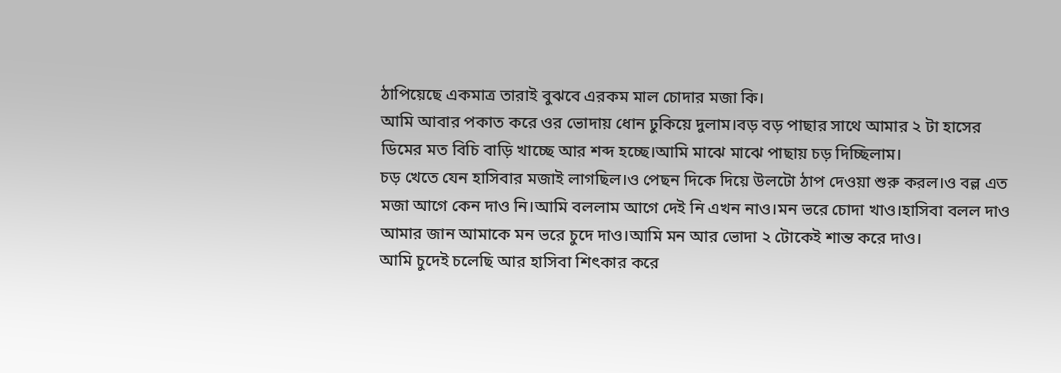ঠাপিয়েছে একমাত্র তারাই বুঝবে এরকম মাল চোদার মজা কি।
আমি আবার পকাত করে ওর ভোদায় ধোন ঢুকিয়ে দুলাম।বড় বড় পাছার সাথে আমার ২ টা হাসের ডিমের মত বিচি বাড়ি খাচ্ছে আর শব্দ হচ্ছে।আমি মাঝে মাঝে পাছায় চড় দিচ্ছিলাম।
চড় খেতে যেন হাসিবার মজাই লাগছিল।ও পেছন দিকে দিয়ে উলটো ঠাপ দেওয়া শুরু করল।ও বল্ল এত মজা আগে কেন দাও নি।আমি বললাম আগে দেই নি এখন নাও।মন ভরে চোদা খাও।হাসিবা বলল দাও আমার জান আমাকে মন ভরে চুদে দাও।আমি মন আর ভোদা ২ টোকেই শান্ত করে দাও।
আমি চুদেই চলেছি আর হাসিবা শিৎকার করে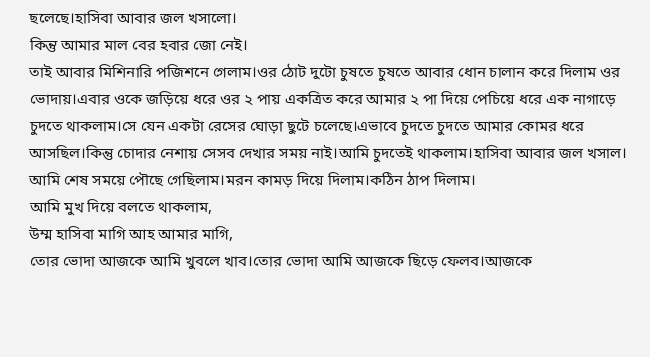ছলেছে।হাসিবা আবার জল খসালো।
কিন্তু আমার মাল বের হবার জো নেই।
তাই আবার মিশিনারি পজিশনে গেলাম।ওর ঠোট দুটো চুষতে চুষতে আবার ধোন চালান করে দিলাম ওর ভোদায়।এবার ওকে জড়িয়ে ধরে ওর ২ পায় একত্রিত করে আমার ২ পা দিয়ে পেচিয়ে ধরে এক নাগাড়ে চুদতে থাকলাম।সে যেন একটা রেসের ঘোড়া ছুটে চলেছে।এভাবে চুদতে চুদতে আমার কোমর ধরে আসছিল।কিন্তু চোদার নেশায় সেসব দেখার সময় নাই।আমি চুদতেই থাকলাম।হাসিবা আবার জল খসাল।
আমি শেষ সময়ে পৌছে গেছিলাম।মরন কামড় দিয়ে দিলাম।কঠিন ঠাপ দিলাম।
আমি মুখ দিয়ে বলতে থাকলাম,
উম্ম হাসিবা মাগি আহ আমার মাগি,
তোর ভোদা আজকে আমি খুবলে খাব।তোর ভোদা আমি আজকে ছিড়ে ফেলব।আজকে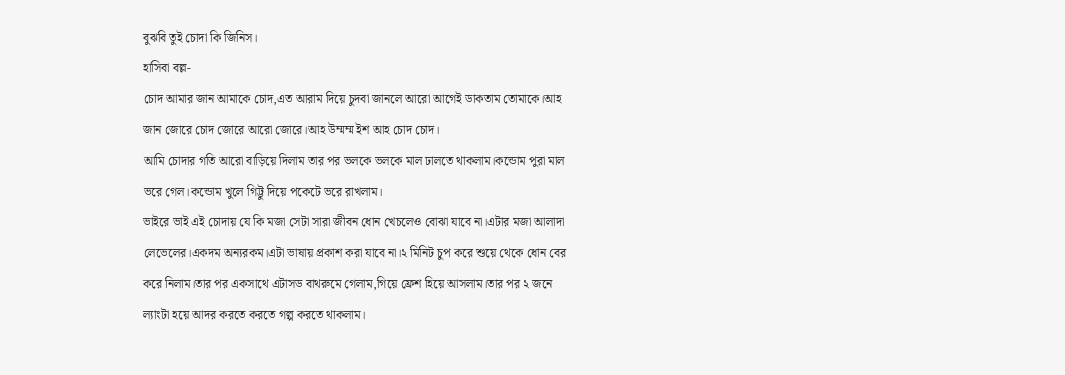বুঝবি তুই চোদা কি জিনিস।
হাসিবা বল্ল-
চোদ আমার জান আমাকে চোদ,এত আরাম দিয়ে চুদবা জানলে আরো আগেই ডাকতাম তোমাকে।আহ জান জোরে চোদ জোরে আরো জোরে।আহ উম্মম্ম ইশ আহ চোদ চোদ।
আমি চোদার গতি আরো বাড়িয়ে দিলাম তার পর ভলকে ভলকে মাল ঢালতে থাকলাম।কন্ডোম পুরা মাল ভরে গেল।কন্ডোম খুলে গিট্টু দিয়ে পকেটে ভরে রাখলাম।
ভাইরে ভাই এই চোদায় যে কি মজা সেটা সারা জীবন ধোন খেচলেও বোঝা যাবে না।এটার মজা আলাদা লেভেলের।একদম অন্যরকম।এটা ভাষায় প্রকাশ করা যাবে না।২ মিনিট চুপ করে শুয়ে থেকে ধোন বের করে নিলাম।তার পর একসাথে এটাসড বাথরুমে গেলাম,গিয়ে ফ্রেশ হিয়ে আসলাম।তার পর ২ জনে ল্যাংটা হয়ে আদর করতে করতে গল্প করতে থাকলাম।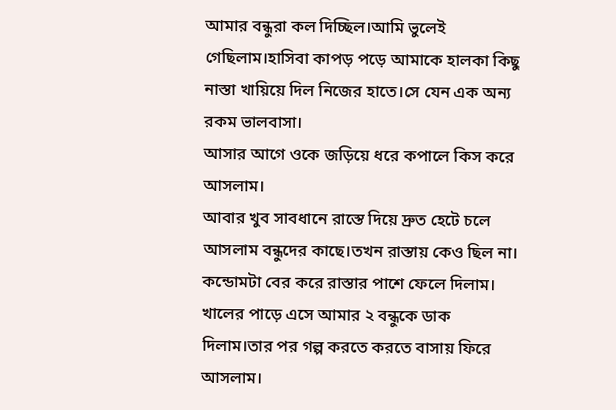আমার বন্ধুরা কল দিচ্ছিল।আমি ভুলেই গেছিলাম।হাসিবা কাপড় পড়ে আমাকে হালকা কিছু নাস্তা খায়িয়ে দিল নিজের হাতে।সে যেন এক অন্য রকম ভালবাসা।
আসার আগে ওকে জড়িয়ে ধরে কপালে কিস করে আসলাম।
আবার খুব সাবধানে রাস্তে দিয়ে দ্রুত হেটে চলে আসলাম বন্ধুদের কাছে।তখন রাস্তায় কেও ছিল না।
কন্ডোমটা বের করে রাস্তার পাশে ফেলে দিলাম। খালের পাড়ে এসে আমার ২ বন্ধুকে ডাক দিলাম।তার পর গল্প করতে করতে বাসায় ফিরে আসলাম।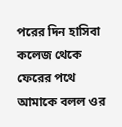পরের দিন হাসিবা কলেজ থেকে ফেরের পথে আমাকে বলল ওর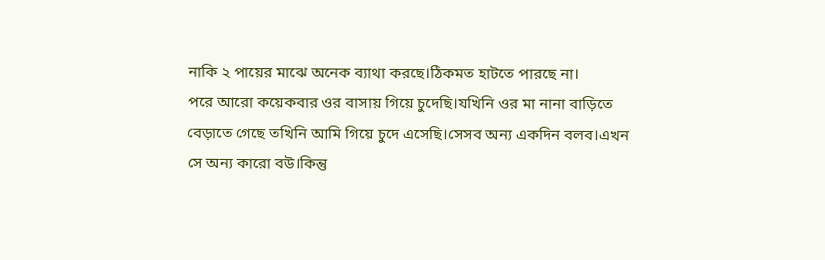নাকি ২ পায়ের মাঝে অনেক ব্যাথা করছে।ঠিকমত হাটতে পারছে না।
পরে আরো কয়েকবার ওর বাসায় গিয়ে চুদেছি।যখিনি ওর মা নানা বাড়িতে বেড়াতে গেছে তখিনি আমি গিয়ে চুদে এসেছি।সেসব অন্য একদিন বলব।এখন সে অন্য কারো বউ।কিন্তু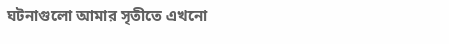ঘটনাগুলো আমার সৃতীতে এখনো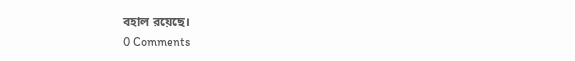বহাল রয়েছে।
0 Comments